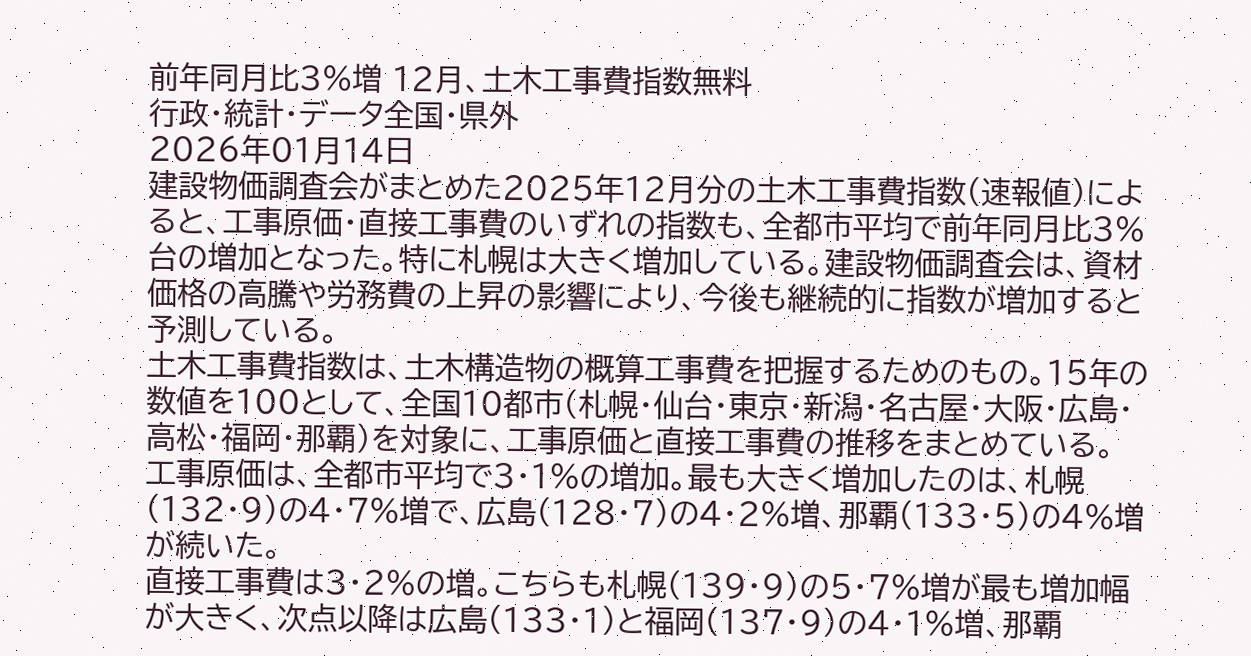前年同月比3%増 12月、土木工事費指数無料
行政・統計・データ全国・県外
2026年01月14日
建設物価調査会がまとめた2025年12月分の土木工事費指数(速報値)によると、工事原価・直接工事費のいずれの指数も、全都市平均で前年同月比3%台の増加となった。特に札幌は大きく増加している。建設物価調査会は、資材価格の高騰や労務費の上昇の影響により、今後も継続的に指数が増加すると予測している。
土木工事費指数は、土木構造物の概算工事費を把握するためのもの。15年の数値を100として、全国10都市(札幌・仙台・東京・新潟・名古屋・大阪・広島・高松・福岡・那覇)を対象に、工事原価と直接工事費の推移をまとめている。
工事原価は、全都市平均で3・1%の増加。最も大きく増加したのは、札幌(132・9)の4・7%増で、広島(128・7)の4・2%増、那覇(133・5)の4%増が続いた。
直接工事費は3・2%の増。こちらも札幌(139・9)の5・7%増が最も増加幅が大きく、次点以降は広島(133・1)と福岡(137・9)の4・1%増、那覇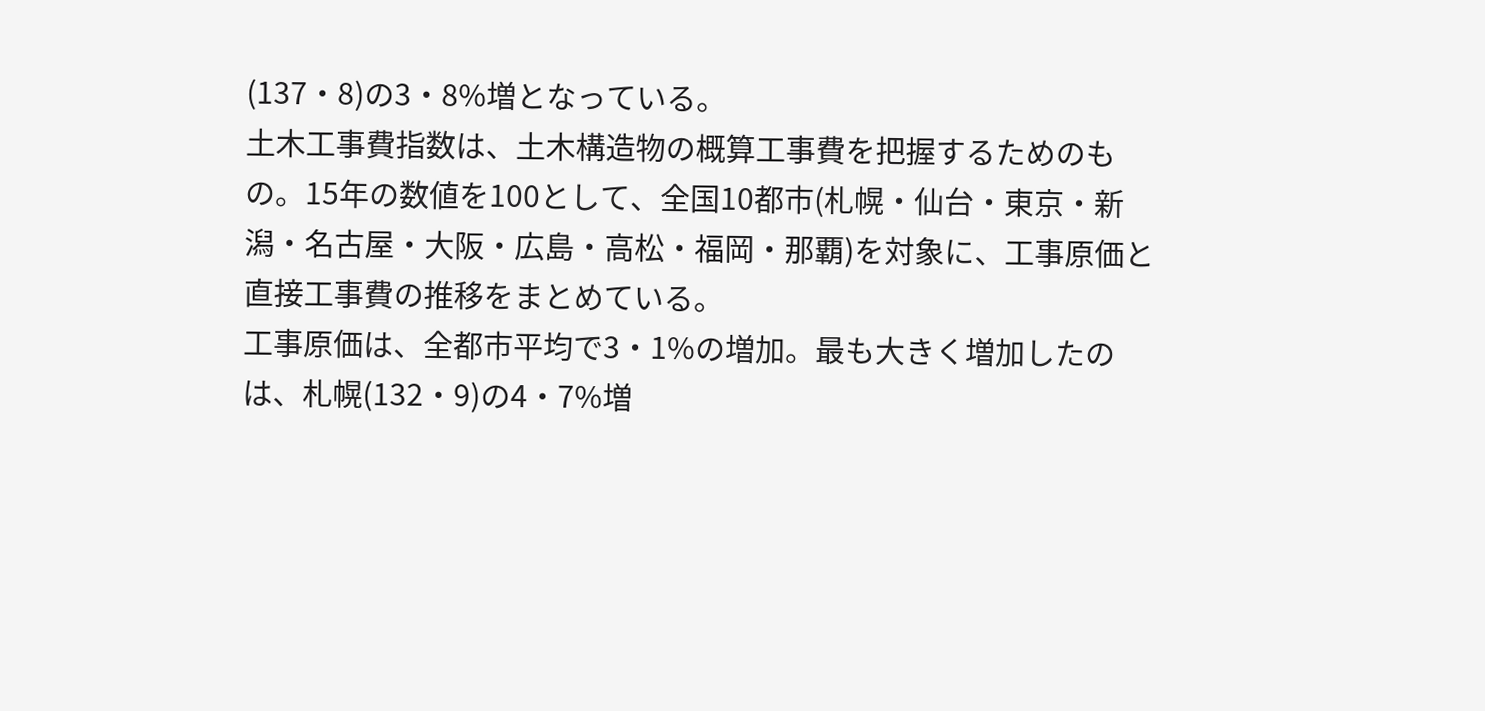(137・8)の3・8%増となっている。
土木工事費指数は、土木構造物の概算工事費を把握するためのもの。15年の数値を100として、全国10都市(札幌・仙台・東京・新潟・名古屋・大阪・広島・高松・福岡・那覇)を対象に、工事原価と直接工事費の推移をまとめている。
工事原価は、全都市平均で3・1%の増加。最も大きく増加したのは、札幌(132・9)の4・7%増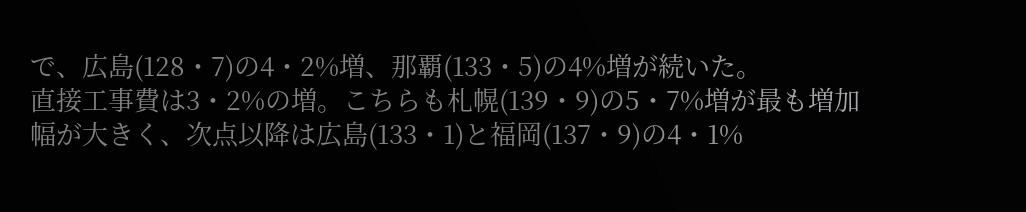で、広島(128・7)の4・2%増、那覇(133・5)の4%増が続いた。
直接工事費は3・2%の増。こちらも札幌(139・9)の5・7%増が最も増加幅が大きく、次点以降は広島(133・1)と福岡(137・9)の4・1%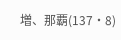増、那覇(137・8)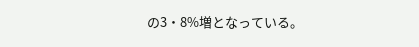の3・8%増となっている。